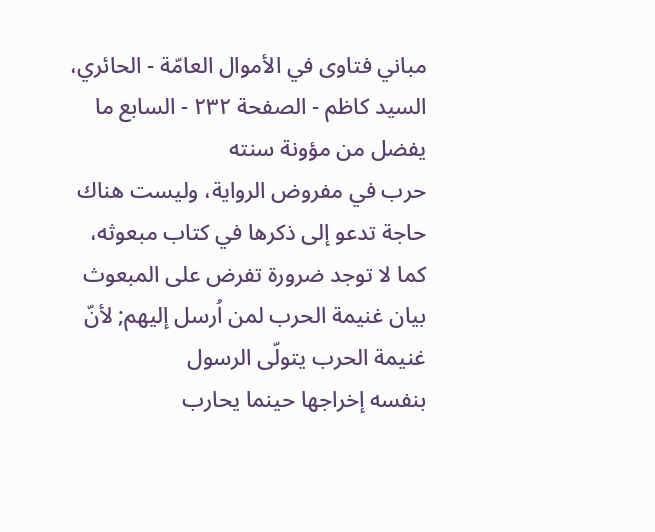مباني فتاوى في الأموال العامّة - الحائري، السيد كاظم - الصفحة ٢٣٢ - السابع ما يفضل من مؤونة سنته
حرب في مفروض الرواية، وليست هناك حاجة تدعو إلى ذكرها في كتاب مبعوثه، كما لا توجد ضرورة تفرض على المبعوث بيان غنيمة الحرب لمن اُرسل إليهم; لأنّ غنيمة الحرب يتولّى الرسول
بنفسه إخراجها حينما يحارب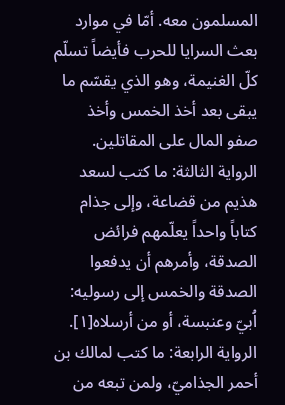المسلمون معه. أمّا في موارد بعث السرايا للحرب فأيضاً تسلّم كلّ الغنيمة، وهو الذي يقسّم ما يبقى بعد أخذ الخمس وأخذ صفو المال على المقاتلين.
الرواية الثالثة: ما كتب لسعد هذيم من قضاعة، وإلى جذام كتاباً واحداً يعلّمهم فرائض الصدقة، وأمرهم أن يدفعوا الصدقة والخمس إلى رسوليه: اُبيّ وعنبسة، أو من أرسلاه[١].
الرواية الرابعة: ما كتب لمالك بن أحمر الجذاميّ، ولمن تبعه من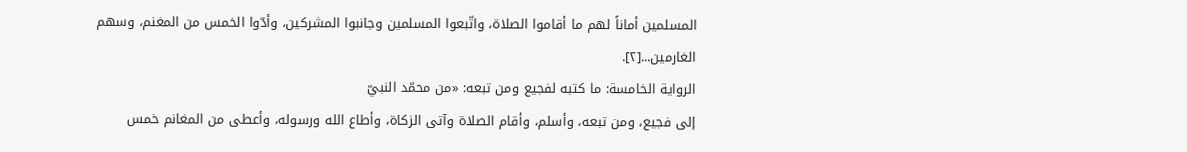المسلمين أماناً لهم ما أقاموا الصلاة، واتّبعوا المسلمين وجانبوا المشركين، وأدّوا الخمس من المغنم، وسهم الغارمين...[٢].
الرواية الخامسة: ما كتبه لفجيع ومن تبعه: «من محمّد النبيّ
إلى فجيع، ومن تبعه، وأسلم، وأقام الصلاة وآتى الزكاة، وأطاع الله ورسوله، وأعطى من المغانم خمس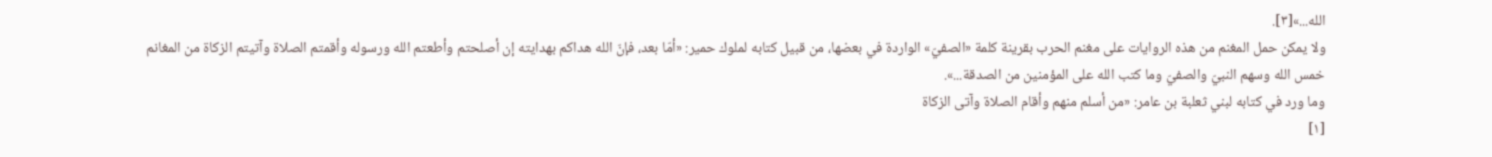الله...»[٣].
ولا يمكن حمل المغنم من هذه الروايات على مغنم الحرب بقرينة كلمة «الصفيّ» الواردة في بعضها، من قبيل كتابه لملوك حمير: «أمّا بعد، فإنّ الله هداكم بهدايته إن أصلحتم وأطعتم الله ورسوله وأقمتم الصلاة وآتيتم الزكاة من المغانم خمس الله وسهم النبيّ والصفيّ وما كتب الله على المؤمنين من الصدقة...».
وما ورد في كتابه لبني ثعلبة بن عامر: «من أسلم منهم وأقام الصلاة وآتى الزكاة
[١]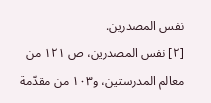نفس المصدرين.
[٢] نفس المصدرين، ص ١٢١ من معالم المدرستين، و١٠٣ من مقدّمة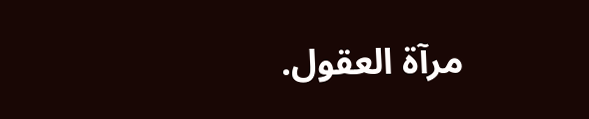مرآة العقول.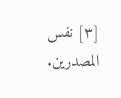[٣] نفس المصدرين.